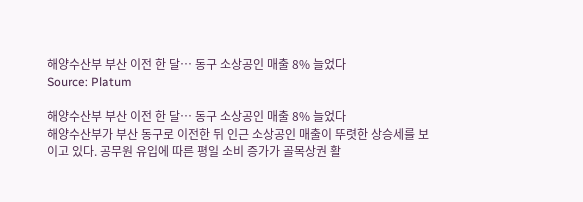해양수산부 부산 이전 한 달… 동구 소상공인 매출 8% 늘었다
Source: Platum

해양수산부 부산 이전 한 달… 동구 소상공인 매출 8% 늘었다
해양수산부가 부산 동구로 이전한 뒤 인근 소상공인 매출이 뚜렷한 상승세를 보이고 있다. 공무원 유입에 따른 평일 소비 증가가 골목상권 활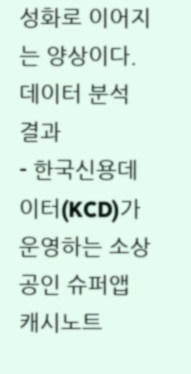성화로 이어지는 양상이다.
데이터 분석 결과
- 한국신용데이터(KCD)가 운영하는 소상공인 슈퍼앱 캐시노트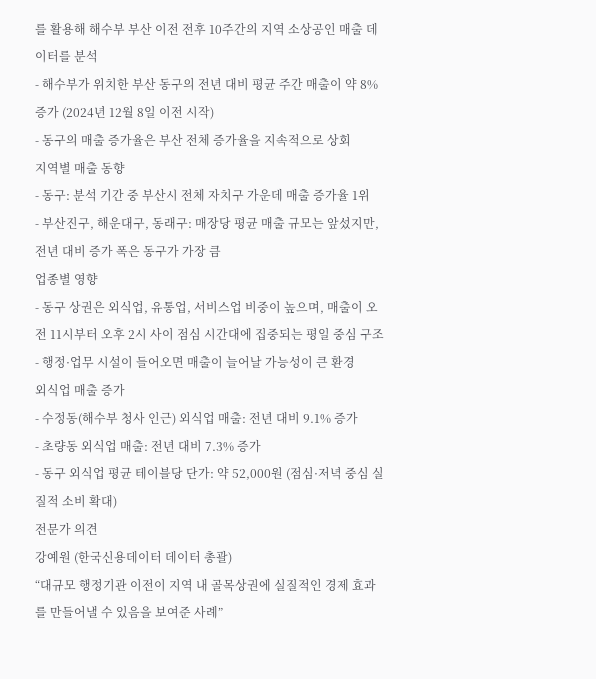를 활용해 해수부 부산 이전 전후 10주간의 지역 소상공인 매출 데이터를 분석
- 해수부가 위치한 부산 동구의 전년 대비 평균 주간 매출이 약 8% 증가 (2024년 12월 8일 이전 시작)
- 동구의 매출 증가율은 부산 전체 증가율을 지속적으로 상회
지역별 매출 동향
- 동구: 분석 기간 중 부산시 전체 자치구 가운데 매출 증가율 1위
- 부산진구, 해운대구, 동래구: 매장당 평균 매출 규모는 앞섰지만, 전년 대비 증가 폭은 동구가 가장 큼
업종별 영향
- 동구 상권은 외식업, 유통업, 서비스업 비중이 높으며, 매출이 오전 11시부터 오후 2시 사이 점심 시간대에 집중되는 평일 중심 구조
- 행정·업무 시설이 들어오면 매출이 늘어날 가능성이 큰 환경
외식업 매출 증가
- 수정동(해수부 청사 인근) 외식업 매출: 전년 대비 9.1% 증가
- 초량동 외식업 매출: 전년 대비 7.3% 증가
- 동구 외식업 평균 테이블당 단가: 약 52,000원 (점심·저녁 중심 실질적 소비 확대)
전문가 의견
강예원 (한국신용데이터 데이터 총괄)
“대규모 행정기관 이전이 지역 내 골목상권에 실질적인 경제 효과를 만들어낼 수 있음을 보여준 사례”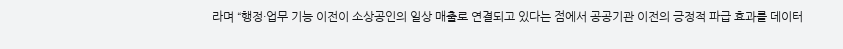라며 “행정·업무 기능 이전이 소상공인의 일상 매출로 연결되고 있다는 점에서 공공기관 이전의 긍정적 파급 효과를 데이터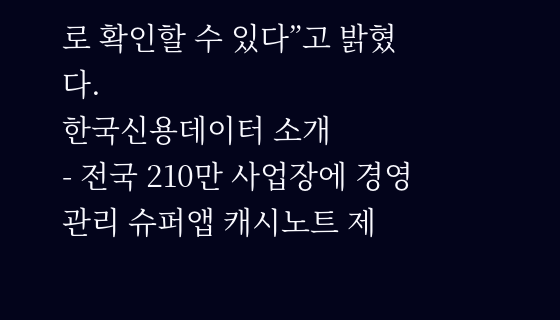로 확인할 수 있다”고 밝혔다.
한국신용데이터 소개
- 전국 210만 사업장에 경영관리 슈퍼앱 캐시노트 제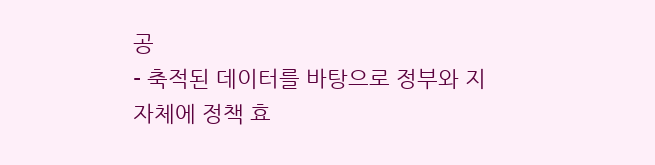공
- 축적된 데이터를 바탕으로 정부와 지자체에 정책 효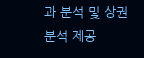과 분석 및 상권 분석 제공